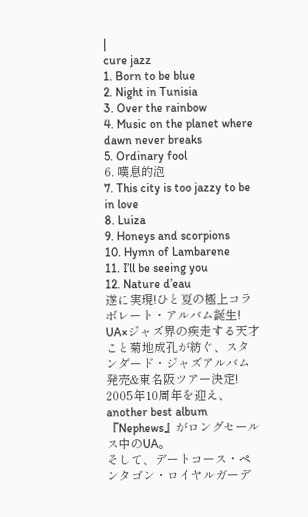|
cure jazz
1. Born to be blue
2. Night in Tunisia
3. Over the rainbow
4. Music on the planet where dawn never breaks
5. Ordinary fool
6. 嘆息的泡
7. This city is too jazzy to be in love
8. Luiza
9. Honeys and scorpions
10. Hymn of Lambarene
11. I’ll be seeing you
12. Nature d’eau
遂に実現!ひと夏の極上コラボレート・アルバム誕生!
UA×ジャズ界の疾走する天才こと菊地成孔が紡ぐ、スタンダード・ジャズアルバム発売&東名阪ツアー決定!
2005年10周年を迎え、another best album『Nephews』がロングセールス中のUA。
そして、デートコース・ペンタゴン・ロイヤルガーデ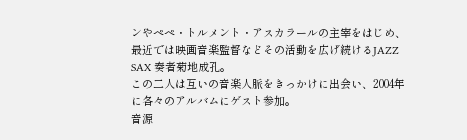ンやぺぺ・トルメント・アスカラールの主宰をはじめ、最近では映画音楽監督などその活動を広げ続けるJAZZ SAX 奏者菊地成孔。
この二人は互いの音楽人脈をきっかけに出会い、2004年に各々のアルバムにゲスト参加。
音源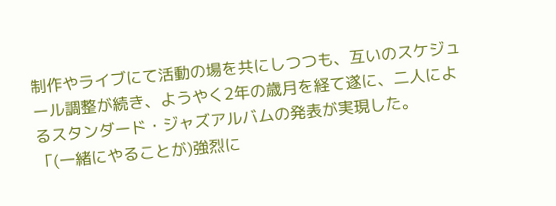制作やライブにて活動の場を共にしつつも、互いのスケジュール調整が続き、ようやく2年の歳月を経て遂に、二人によるスタンダード・ジャズアルバムの発表が実現した。
「(一緒にやることが)強烈に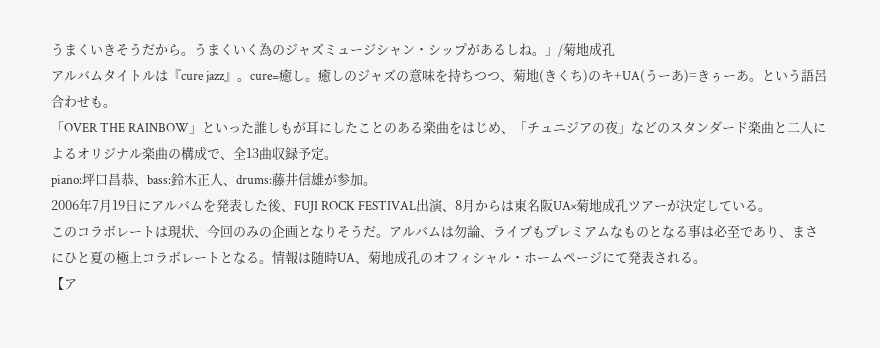うまくいきそうだから。うまくいく為のジャズミュージシャン・シップがあるしね。」/菊地成孔
アルバムタイトルは『cure jazz』。cure=癒し。癒しのジャズの意味を持ちつつ、菊地(きくち)のキ+UA(うーあ)=きぅーあ。という語呂合わせも。
「OVER THE RAINBOW」といった誰しもが耳にしたことのある楽曲をはじめ、「チュニジアの夜」などのスタンダード楽曲と二人によるオリジナル楽曲の構成で、全13曲収録予定。
piano:坪口昌恭、bass:鈴木正人、drums:藤井信雄が参加。
2006年7月19日にアルバムを発表した後、FUJI ROCK FESTIVAL出演、8月からは東名阪UA×菊地成孔ツアーが決定している。
このコラボレートは現状、今回のみの企画となりそうだ。アルバムは勿論、ライブもプレミアムなものとなる事は必至であり、まさにひと夏の極上コラボレートとなる。情報は随時UA、菊地成孔のオフィシャル・ホームページにて発表される。
【ア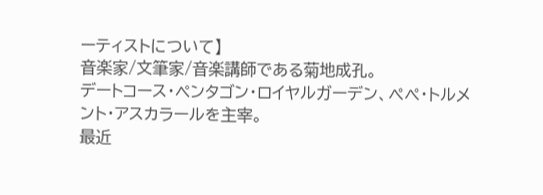ーティストについて】
音楽家/文筆家/音楽講師である菊地成孔。
デートコース・ペンタゴン・ロイヤルガーデン、ぺぺ・トルメント・アスカラールを主宰。
最近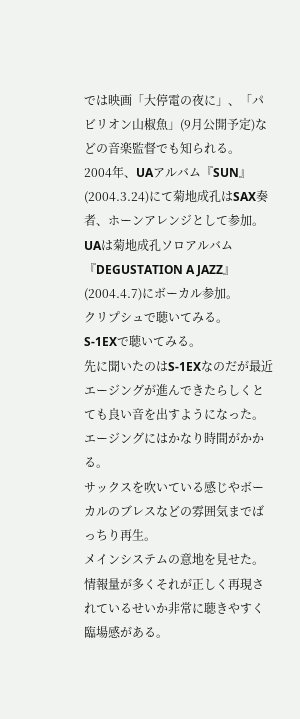では映画「大停電の夜に」、「パビリオン山椒魚」(9月公開予定)などの音楽監督でも知られる。
2004年、UAアルバム『SUN』(2004.3.24)にて菊地成孔はSAX奏者、ホーンアレンジとして参加。
UAは菊地成孔ソロアルバム『DEGUSTATION A JAZZ』(2004.4.7)にボーカル参加。
クリプシュで聴いてみる。
S-1EXで聴いてみる。
先に聞いたのはS-1EXなのだが最近エージングが進んできたらしくとても良い音を出すようになった。
エージングにはかなり時間がかかる。
サックスを吹いている感じやボーカルのブレスなどの雰囲気までばっちり再生。
メインシステムの意地を見せた。
情報量が多くそれが正しく再現されているせいか非常に聴きやすく臨場感がある。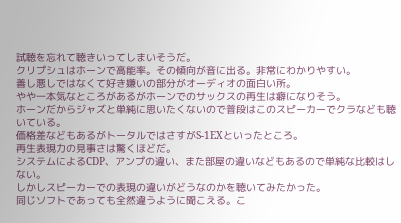試聴を忘れて聴きいってしまいそうだ。
クリプシュはホーンで高能率。その傾向が音に出る。非常にわかりやすい。
善し悪しではなくて好き嫌いの部分がオーディオの面白い所。
やや一本気なところがあるがホーンでのサックスの再生は癖になりそう。
ホーンだからジャズと単純に思いたくないので普段はこのスピーカーでクラなども聴いている。
価格差などもあるがトータルではさすがS-1EXといったところ。
再生表現力の見事さは驚くほどだ。
システムによるCDP、アンプの違い、また部屋の違いなどもあるので単純な比較はしない。
しかしスピーカーでの表現の違いがどうなのかを聴いてみたかった。
同じソフトであっても全然違うように聞こえる。こ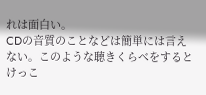れは面白い。
CDの音質のことなどは簡単には言えない。このような聴きくらべをすると
けっこ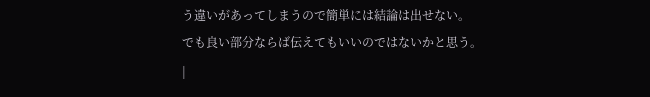う違いがあってしまうので簡単には結論は出せない。
でも良い部分ならば伝えてもいいのではないかと思う。
|